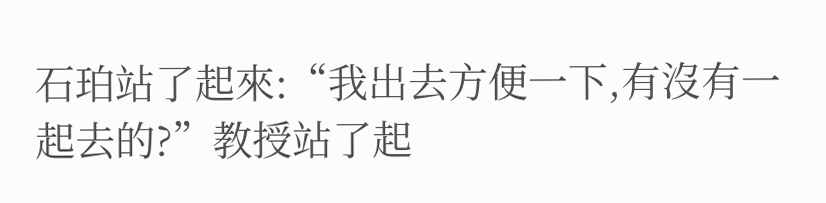石珀站了起來:“我出去方便一下,有沒有一起去的?”教授站了起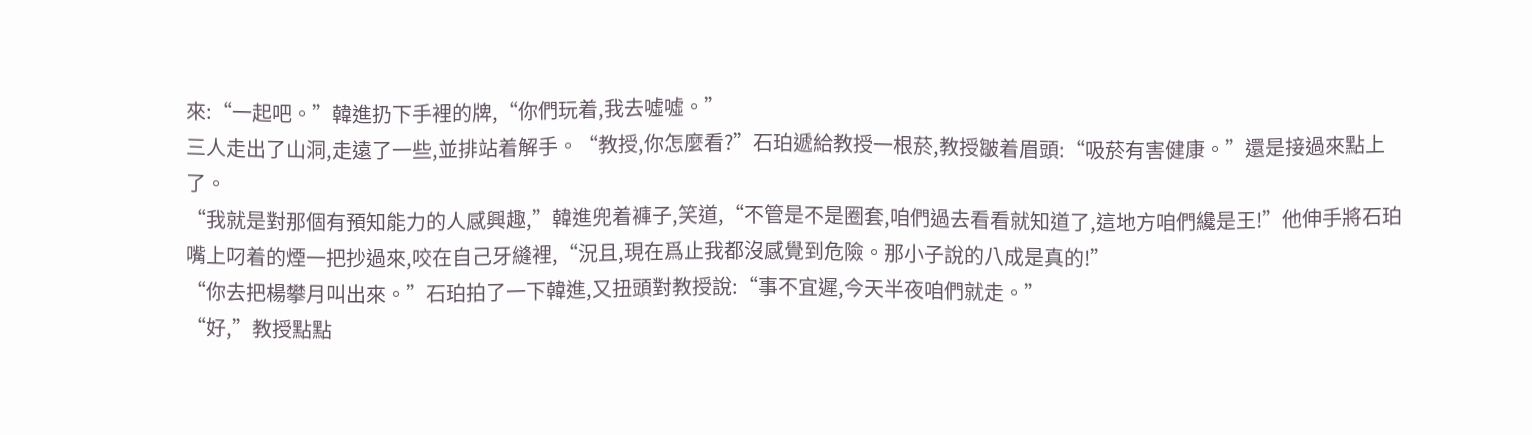來:“一起吧。”韓進扔下手裡的牌,“你們玩着,我去噓噓。”
三人走出了山洞,走遠了一些,並排站着解手。“教授,你怎麼看?”石珀遞給教授一根菸,教授皺着眉頭:“吸菸有害健康。”還是接過來點上了。
“我就是對那個有預知能力的人感興趣,”韓進兜着褲子,笑道,“不管是不是圈套,咱們過去看看就知道了,這地方咱們纔是王!”他伸手將石珀嘴上叼着的煙一把抄過來,咬在自己牙縫裡,“況且,現在爲止我都沒感覺到危險。那小子說的八成是真的!”
“你去把楊攀月叫出來。”石珀拍了一下韓進,又扭頭對教授說:“事不宜遲,今天半夜咱們就走。”
“好,”教授點點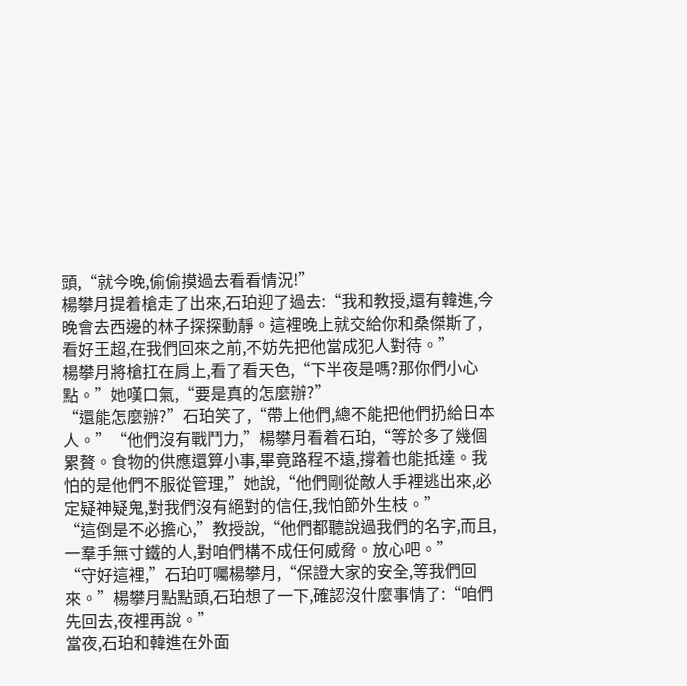頭,“就今晚,偷偷摸過去看看情況!”
楊攀月提着槍走了出來,石珀迎了過去:“我和教授,還有韓進,今晚會去西邊的林子探探動靜。這裡晚上就交給你和桑傑斯了,看好王超,在我們回來之前,不妨先把他當成犯人對待。”
楊攀月將槍扛在肩上,看了看天色,“下半夜是嗎?那你們小心點。”她嘆口氣,“要是真的怎麼辦?”
“還能怎麼辦?”石珀笑了,“帶上他們,總不能把他們扔給日本人。”“他們沒有戰鬥力,”楊攀月看着石珀,“等於多了幾個累贅。食物的供應還算小事,畢竟路程不遠,撐着也能抵達。我怕的是他們不服從管理,”她說,“他們剛從敵人手裡逃出來,必定疑神疑鬼,對我們沒有絕對的信任,我怕節外生枝。”
“這倒是不必擔心,”教授說,“他們都聽說過我們的名字,而且,一羣手無寸鐵的人,對咱們構不成任何威脅。放心吧。”
“守好這裡,”石珀叮囑楊攀月,“保證大家的安全,等我們回來。”楊攀月點點頭,石珀想了一下,確認沒什麼事情了:“咱們先回去,夜裡再說。”
當夜,石珀和韓進在外面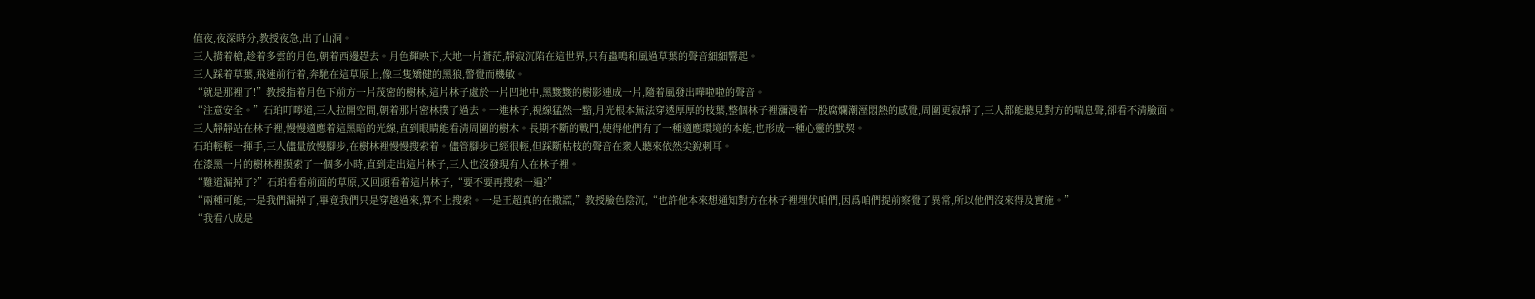值夜,夜深時分,教授夜急,出了山洞。
三人揹着槍,趁着多雲的月色,朝着西邊趕去。月色輝映下,大地一片蒼茫,靜寂沉陷在這世界,只有蟲鳴和風過草葉的聲音細細響起。
三人踩着草葉,飛速前行着,奔馳在這草原上,像三隻矯健的黑狼,警覺而機敏。
“就是那裡了!”教授指着月色下前方一片茂密的樹林,這片林子處於一片凹地中,黑黢黢的樹影連成一片,隨着風發出嘩啦啦的聲音。
“注意安全。”石珀叮嚀道,三人拉開空間,朝着那片密林撲了過去。一進林子,視線猛然一黯,月光根本無法穿透厚厚的枝葉,整個林子裡瀰漫着一股腐爛潮溼悶熱的感覺,周圍更寂靜了,三人都能聽見對方的喘息聲,卻看不清臉面。
三人靜靜站在林子裡,慢慢適應着這黑暗的光線,直到眼睛能看清周圍的樹木。長期不斷的戰鬥,使得他們有了一種適應環境的本能,也形成一種心靈的默契。
石珀輕輕一揮手,三人儘量放慢腳步,在樹林裡慢慢搜索着。儘管腳步已經很輕,但踩斷枯枝的聲音在衆人聽來依然尖銳刺耳。
在漆黑一片的樹林裡摸索了一個多小時,直到走出這片林子,三人也沒發現有人在林子裡。
“難道漏掉了?”石珀看看前面的草原,又回頭看着這片林子,“要不要再搜索一遍?”
“兩種可能,一是我們漏掉了,畢竟我們只是穿越過來,算不上搜索。一是王超真的在撒謊,”教授臉色陰沉,“也許他本來想通知對方在林子裡埋伏咱們,因爲咱們提前察覺了異常,所以他們沒來得及實施。”
“我看八成是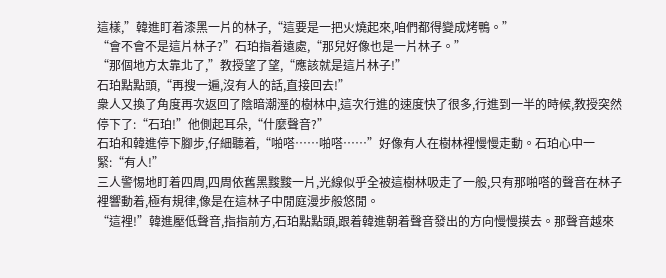這樣,”韓進盯着漆黑一片的林子,“這要是一把火燒起來,咱們都得變成烤鴨。”
“會不會不是這片林子?”石珀指着遠處,“那兒好像也是一片林子。”
“那個地方太靠北了,”教授望了望,“應該就是這片林子!”
石珀點點頭,“再搜一遍,沒有人的話,直接回去!”
衆人又換了角度再次返回了陰暗潮溼的樹林中,這次行進的速度快了很多,行進到一半的時候,教授突然停下了:“石珀!”他側起耳朵,“什麼聲音?”
石珀和韓進停下腳步,仔細聽着,“啪嗒……啪嗒……”好像有人在樹林裡慢慢走動。石珀心中一緊:“有人!”
三人警惕地盯着四周,四周依舊黑黢黢一片,光線似乎全被這樹林吸走了一般,只有那啪嗒的聲音在林子裡響動着,極有規律,像是在這林子中閒庭漫步般悠閒。
“這裡!”韓進壓低聲音,指指前方,石珀點點頭,跟着韓進朝着聲音發出的方向慢慢摸去。那聲音越來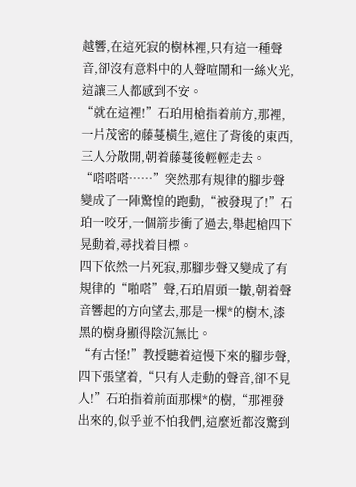越響,在這死寂的樹林裡,只有這一種聲音,卻沒有意料中的人聲喧鬧和一絲火光,這讓三人都感到不安。
“就在這裡!”石珀用槍指着前方,那裡,一片茂密的藤蔓橫生,遮住了背後的東西,三人分散開,朝着藤蔓後輕輕走去。
“嗒嗒嗒……”突然那有規律的腳步聲變成了一陣驚惶的跑動,“被發現了!”石珀一咬牙,一個箭步衝了過去,舉起槍四下晃動着,尋找着目標。
四下依然一片死寂,那腳步聲又變成了有規律的“啪嗒”聲,石珀眉頭一皺,朝着聲音響起的方向望去,那是一棵*的樹木,漆黑的樹身顯得陰沉無比。
“有古怪!”教授聽着這慢下來的腳步聲,四下張望着,“只有人走動的聲音,卻不見人!”石珀指着前面那棵*的樹,“那裡發出來的,似乎並不怕我們,這麼近都沒驚到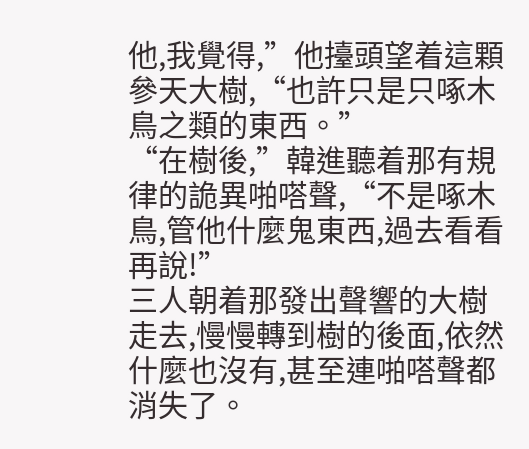他,我覺得,”他擡頭望着這顆參天大樹,“也許只是只啄木鳥之類的東西。”
“在樹後,”韓進聽着那有規律的詭異啪嗒聲,“不是啄木鳥,管他什麼鬼東西,過去看看再說!”
三人朝着那發出聲響的大樹走去,慢慢轉到樹的後面,依然什麼也沒有,甚至連啪嗒聲都消失了。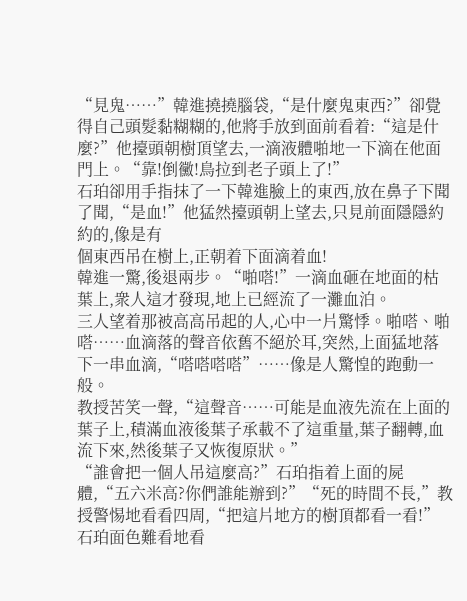“見鬼……”韓進撓撓腦袋,“是什麼鬼東西?”卻覺得自己頭髮黏糊糊的,他將手放到面前看着:“這是什麼?”他擡頭朝樹頂望去,一滴液體啪地一下滴在他面門上。“靠!倒黴!鳥拉到老子頭上了!”
石珀卻用手指抹了一下韓進臉上的東西,放在鼻子下聞了聞,“是血!”他猛然擡頭朝上望去,只見前面隱隱約約的,像是有
個東西吊在樹上,正朝着下面滴着血!
韓進一驚,後退兩步。“啪嗒!”一滴血砸在地面的枯葉上,衆人這才發現,地上已經流了一灘血泊。
三人望着那被高高吊起的人,心中一片驚悸。啪嗒、啪嗒……血滴落的聲音依舊不絕於耳,突然,上面猛地落下一串血滴,“嗒嗒嗒嗒”……像是人驚惶的跑動一般。
教授苦笑一聲,“這聲音……可能是血液先流在上面的葉子上,積滿血液後葉子承載不了這重量,葉子翻轉,血流下來,然後葉子又恢復原狀。”
“誰會把一個人吊這麼高?”石珀指着上面的屍體,“五六米高?你們誰能辦到?”“死的時間不長,”教授警惕地看看四周,“把這片地方的樹頂都看一看!”
石珀面色難看地看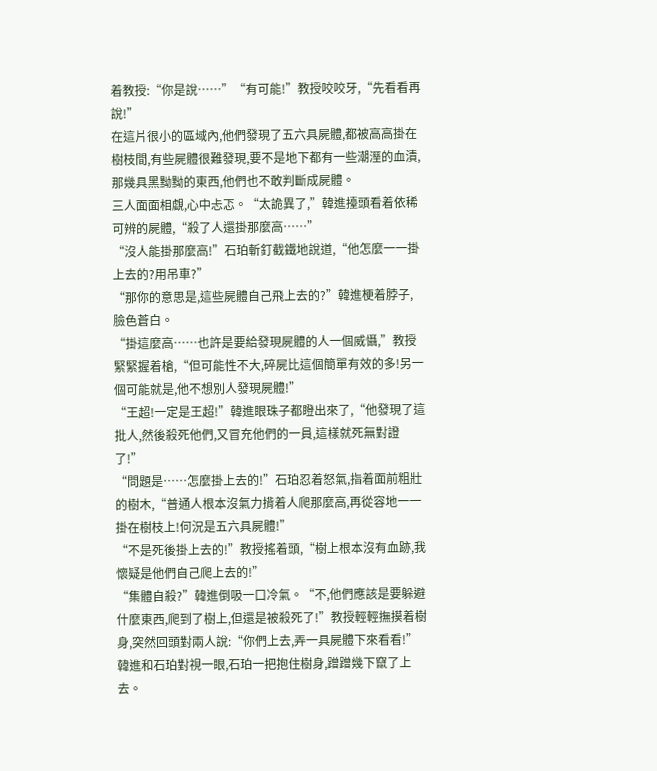着教授:“你是說……”“有可能!”教授咬咬牙,“先看看再說!”
在這片很小的區域內,他們發現了五六具屍體,都被高高掛在樹枝間,有些屍體很難發現,要不是地下都有一些潮溼的血漬,那幾具黑黝黝的東西,他們也不敢判斷成屍體。
三人面面相覷,心中忐忑。“太詭異了,”韓進擡頭看着依稀可辨的屍體,“殺了人還掛那麼高……”
“沒人能掛那麼高!”石珀斬釘截鐵地說道,“他怎麼一一掛上去的?用吊車?”
“那你的意思是,這些屍體自己飛上去的?”韓進梗着脖子,臉色蒼白。
“掛這麼高……也許是要給發現屍體的人一個威懾,”教授緊緊握着槍,“但可能性不大,碎屍比這個簡單有效的多!另一個可能就是,他不想別人發現屍體!”
“王超!一定是王超!”韓進眼珠子都瞪出來了,“他發現了這批人,然後殺死他們,又冒充他們的一員,這樣就死無對證了!”
“問題是……怎麼掛上去的!”石珀忍着怒氣,指着面前粗壯的樹木,“普通人根本沒氣力揹着人爬那麼高,再從容地一一掛在樹枝上!何況是五六具屍體!”
“不是死後掛上去的!”教授搖着頭,“樹上根本沒有血跡,我懷疑是他們自己爬上去的!”
“集體自殺?”韓進倒吸一口冷氣。“不,他們應該是要躲避什麼東西,爬到了樹上,但還是被殺死了!”教授輕輕撫摸着樹身,突然回頭對兩人說:“你們上去,弄一具屍體下來看看!”
韓進和石珀對視一眼,石珀一把抱住樹身,蹭蹭幾下竄了上去。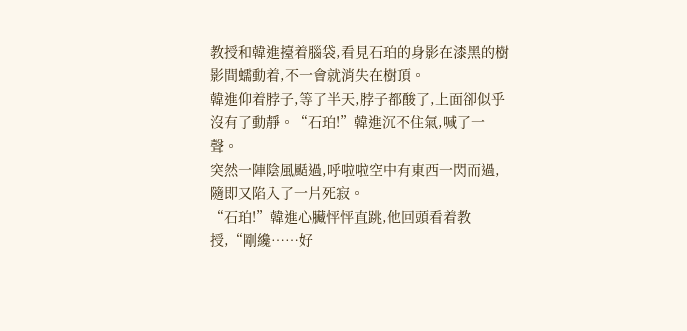教授和韓進擡着腦袋,看見石珀的身影在漆黑的樹影間蠕動着,不一會就消失在樹頂。
韓進仰着脖子,等了半天,脖子都酸了,上面卻似乎沒有了動靜。“石珀!”韓進沉不住氣,喊了一聲。
突然一陣陰風颳過,呼啦啦空中有東西一閃而過,隨即又陷入了一片死寂。
“石珀!”韓進心臟怦怦直跳,他回頭看着教授,“剛纔……好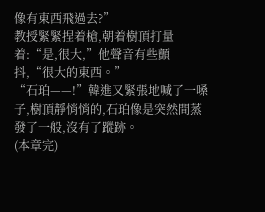像有東西飛過去?”
教授緊緊捏着槍,朝着樹頂打量着:“是,很大,”他聲音有些顫抖,“很大的東西。”
“石珀——!”韓進又緊張地喊了一嗓子,樹頂靜悄悄的,石珀像是突然間蒸發了一般,沒有了蹤跡。
(本章完)